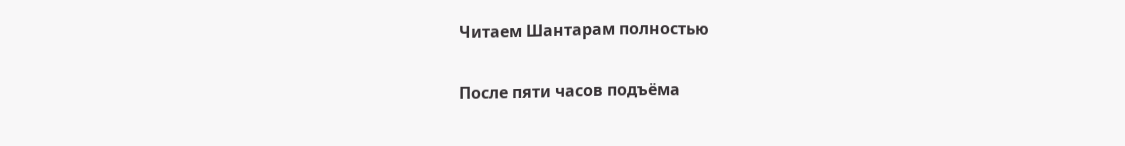Читаем Шантарам полностью

После пяти часов подъёма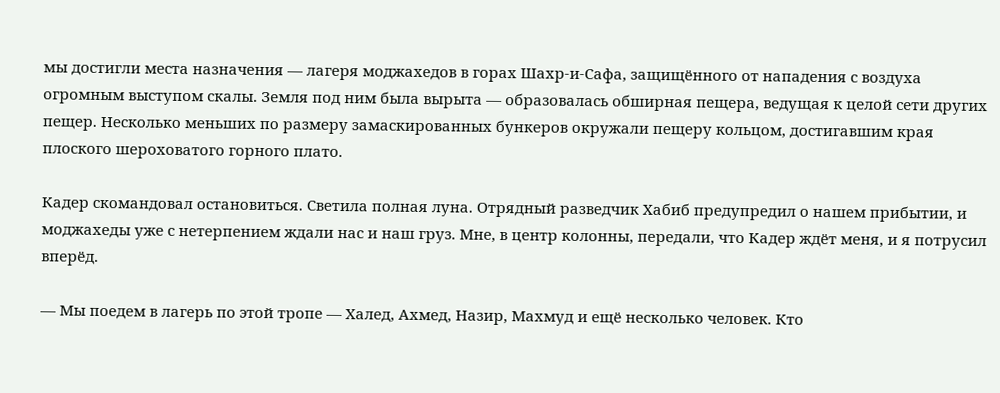мы достигли места назначения — лагеря моджахедов в горах Шахр-и-Сафа, защищённого от нападения с воздуха огромным выступом скалы. Земля под ним была вырыта — образовалась обширная пещера, ведущая к целой сети других пещер. Несколько меньших по размеру замаскированных бункеров окружали пещеру кольцом, достигавшим края плоского шероховатого горного плато.

Кадер скомандовал остановиться. Светила полная луна. Отрядный разведчик Хабиб предупредил о нашем прибытии, и моджахеды уже с нетерпением ждали нас и наш груз. Мне, в центр колонны, передали, что Кадер ждёт меня, и я потрусил вперёд.

— Мы поедем в лагерь по этой тропе — Халед, Ахмед, Назир, Махмуд и ещё несколько человек. Кто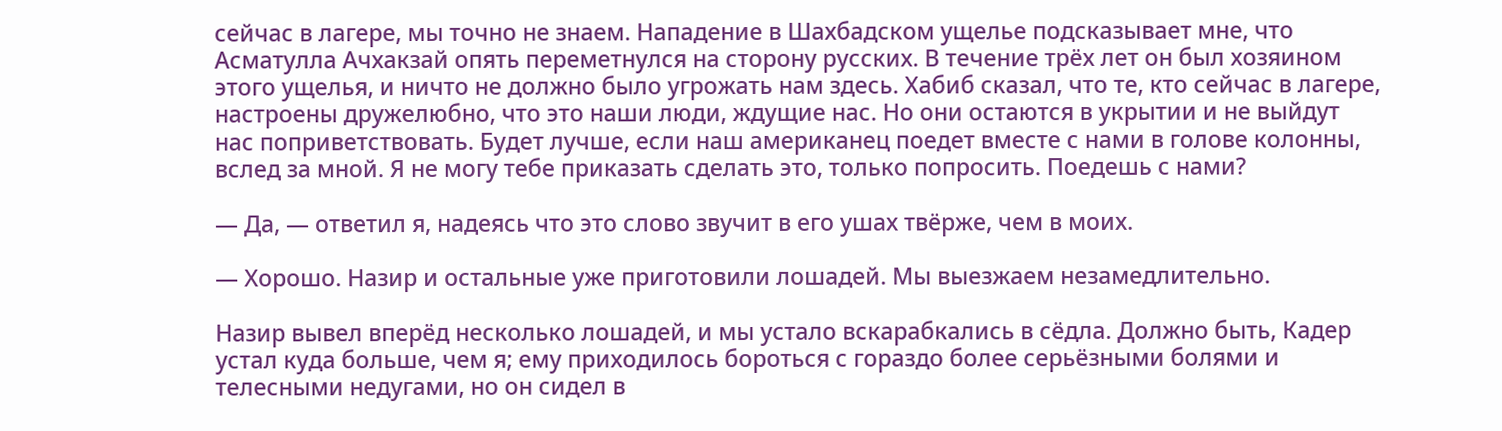сейчас в лагере, мы точно не знаем. Нападение в Шахбадском ущелье подсказывает мне, что Асматулла Ачхакзай опять переметнулся на сторону русских. В течение трёх лет он был хозяином этого ущелья, и ничто не должно было угрожать нам здесь. Хабиб сказал, что те, кто сейчас в лагере, настроены дружелюбно, что это наши люди, ждущие нас. Но они остаются в укрытии и не выйдут нас поприветствовать. Будет лучше, если наш американец поедет вместе с нами в голове колонны, вслед за мной. Я не могу тебе приказать сделать это, только попросить. Поедешь с нами?

— Да, — ответил я, надеясь что это слово звучит в его ушах твёрже, чем в моих.

— Хорошо. Назир и остальные уже приготовили лошадей. Мы выезжаем незамедлительно.

Назир вывел вперёд несколько лошадей, и мы устало вскарабкались в сёдла. Должно быть, Кадер устал куда больше, чем я; ему приходилось бороться с гораздо более серьёзными болями и телесными недугами, но он сидел в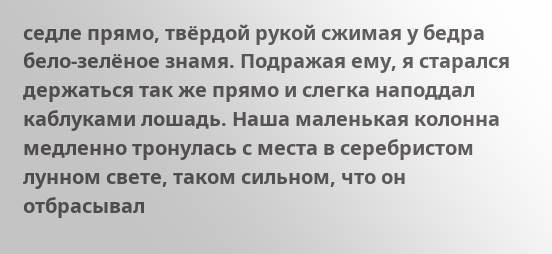седле прямо, твёрдой рукой сжимая у бедра бело-зелёное знамя. Подражая ему, я старался держаться так же прямо и слегка наподдал каблуками лошадь. Наша маленькая колонна медленно тронулась с места в серебристом лунном свете, таком сильном, что он отбрасывал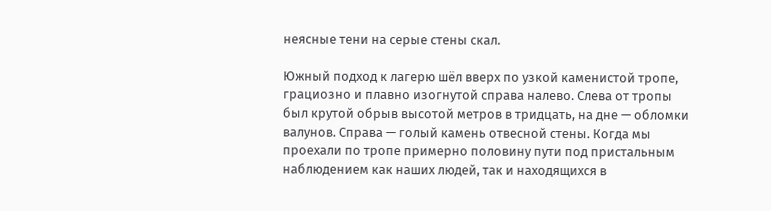неясные тени на серые стены скал.

Южный подход к лагерю шёл вверх по узкой каменистой тропе, грациозно и плавно изогнутой справа налево. Слева от тропы был крутой обрыв высотой метров в тридцать, на дне — обломки валунов. Справа — голый камень отвесной стены. Когда мы проехали по тропе примерно половину пути под пристальным наблюдением как наших людей, так и находящихся в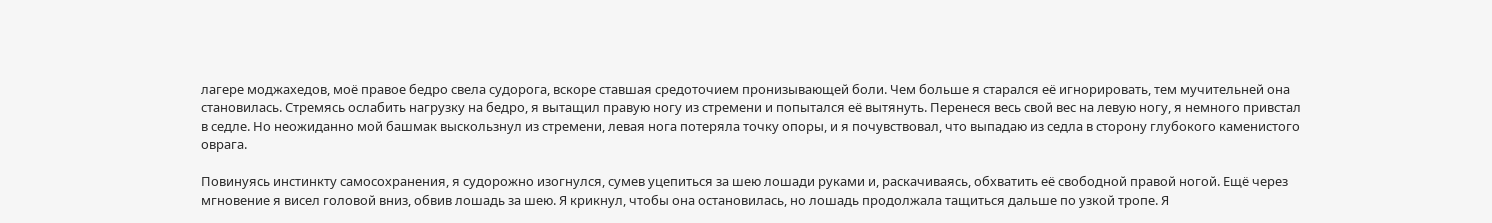лагере моджахедов, моё правое бедро свела судорога, вскоре ставшая средоточием пронизывающей боли. Чем больше я старался её игнорировать, тем мучительней она становилась. Стремясь ослабить нагрузку на бедро, я вытащил правую ногу из стремени и попытался её вытянуть. Перенеся весь свой вес на левую ногу, я немного привстал в седле. Но неожиданно мой башмак выскользнул из стремени, левая нога потеряла точку опоры, и я почувствовал, что выпадаю из седла в сторону глубокого каменистого оврага.

Повинуясь инстинкту самосохранения, я судорожно изогнулся, сумев уцепиться за шею лошади руками и, раскачиваясь, обхватить её свободной правой ногой. Ещё через мгновение я висел головой вниз, обвив лошадь за шею. Я крикнул, чтобы она остановилась, но лошадь продолжала тащиться дальше по узкой тропе. Я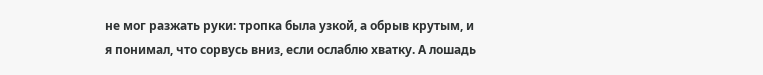не мог разжать руки: тропка была узкой, а обрыв крутым, и я понимал, что сорвусь вниз, если ослаблю хватку. А лошадь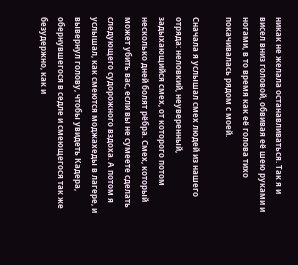никак не желала останавливаться. Так я и висел вниз головой, обвивая её шею руками и ногами, в то время как её голова тихо покачивалась рядом с моей.

Сначала я услышал смех людей из нашего отряда: неловкий, неуверенный, задыхающийся смех, от которого потом несколько дней болят рёбра. Смех, который может убить вас, если вы не сумеете сделать следующего судорожного вздоха. А потом я услышал, как смеются моджахеды в лагере, и вывернул голову, чтобы увидеть Кадера, обернувшегося в седле и смеющегося так же безудержно, как и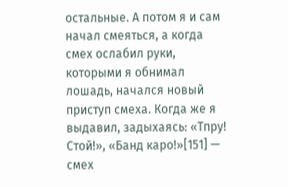остальные. А потом я и сам начал смеяться, а когда смех ослабил руки, которыми я обнимал лошадь, начался новый приступ смеха. Когда же я выдавил, задыхаясь: «Тпру! Стой!», «Банд каро!»[151] — смех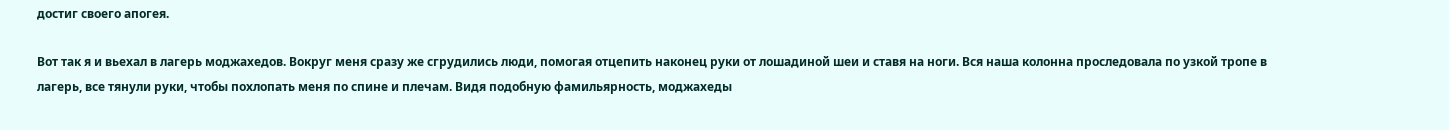достиг своего апогея.

Вот так я и вьехал в лагерь моджахедов. Вокруг меня сразу же сгрудились люди, помогая отцепить наконец руки от лошадиной шеи и ставя на ноги. Вся наша колонна проследовала по узкой тропе в лагерь, все тянули руки, чтобы похлопать меня по спине и плечам. Видя подобную фамильярность, моджахеды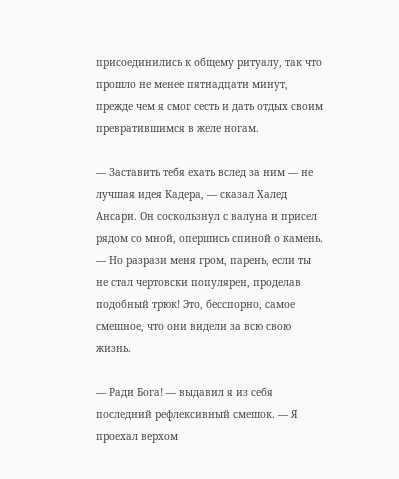присоединились к общему ритуалу, так что прошло не менее пятнадцати минут, прежде чем я смог сесть и дать отдых своим превратившимся в желе ногам.

— Заставить тебя ехать вслед за ним — не лучшая идея Кадера, — сказал Халед Ансари. Он соскользнул с валуна и присел рядом со мной, опершись спиной о камень. — Но разрази меня гром, парень, если ты не стал чертовски популярен, проделав подобный трюк! Это, бесспорно, самое смешное, что они видели за всю свою жизнь.

— Ради Бога! — выдавил я из себя последний рефлексивный смешок. — Я проехал верхом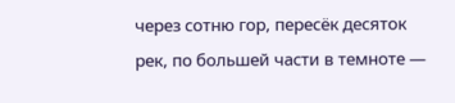через сотню гор, пересёк десяток рек, по большей части в темноте —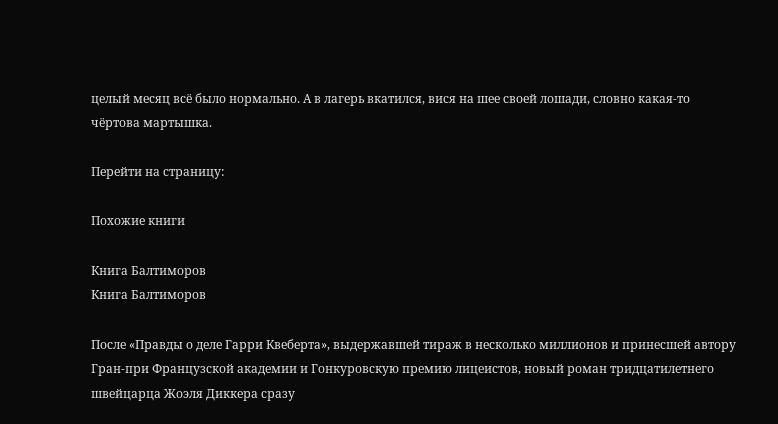целый месяц всё было нормально. А в лагерь вкатился, вися на шее своей лошади, словно какая-то чёртова мартышка.

Перейти на страницу:

Похожие книги

Книга Балтиморов
Книга Балтиморов

После «Правды о деле Гарри Квеберта», выдержавшей тираж в несколько миллионов и принесшей автору Гран-при Французской академии и Гонкуровскую премию лицеистов, новый роман тридцатилетнего швейцарца Жоэля Диккера сразу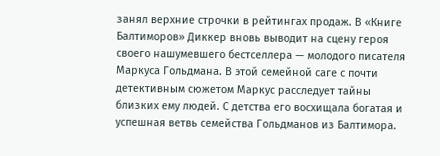занял верхние строчки в рейтингах продаж. В «Книге Балтиморов» Диккер вновь выводит на сцену героя своего нашумевшего бестселлера — молодого писателя Маркуса Гольдмана. В этой семейной саге с почти детективным сюжетом Маркус расследует тайны близких ему людей. С детства его восхищала богатая и успешная ветвь семейства Гольдманов из Балтимора.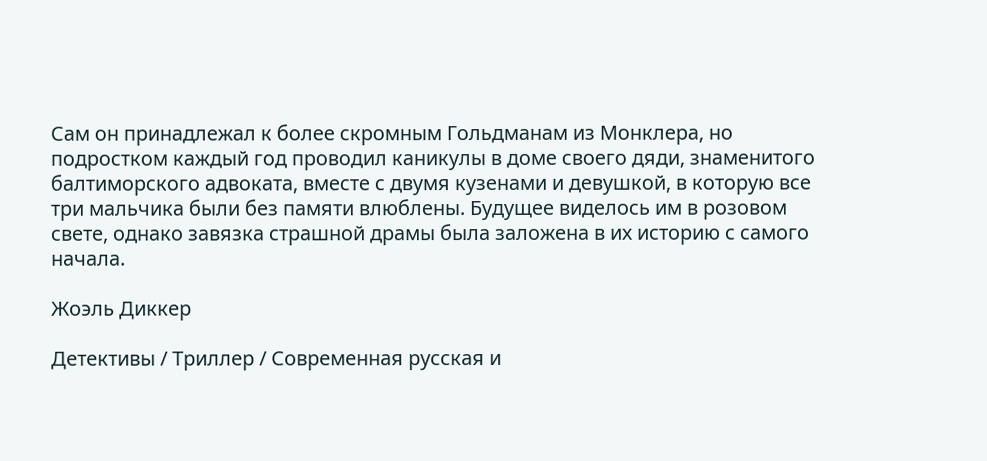Сам он принадлежал к более скромным Гольдманам из Монклера, но подростком каждый год проводил каникулы в доме своего дяди, знаменитого балтиморского адвоката, вместе с двумя кузенами и девушкой, в которую все три мальчика были без памяти влюблены. Будущее виделось им в розовом свете, однако завязка страшной драмы была заложена в их историю с самого начала.

Жоэль Диккер

Детективы / Триллер / Современная русская и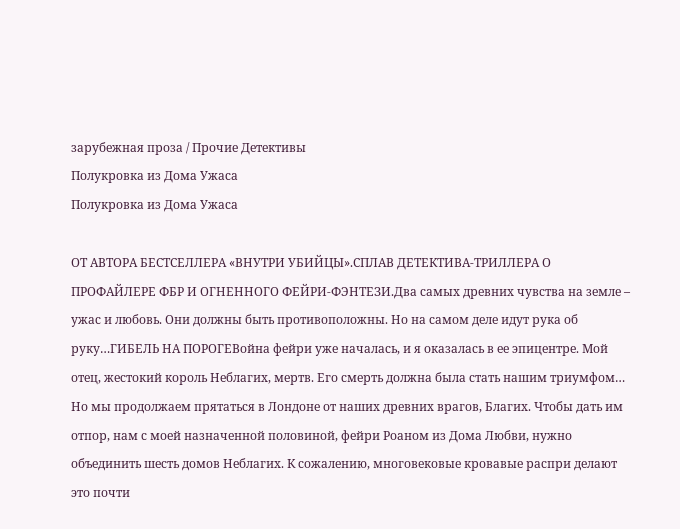зарубежная проза / Прочие Детективы
Полукровка из Дома Ужаса
Полукровка из Дома Ужаса

ОТ АВТОРА БЕСТСЕЛЛЕРА «ВНУТРИ УБИЙЦЫ».СПЛАВ ДЕТЕКТИВА-ТРИЛЛЕРА О ПРОФАЙЛЕРЕ ФБР И ОГНЕННОГО ФЕЙРИ-ФЭНТЕЗИ.Два самых древних чувства на земле – ужас и любовь. Они должны быть противоположны. Но на самом деле идут рука об руку…ГИБЕЛЬ НА ПОРОГЕВойна фейри уже началась, и я оказалась в ее эпицентре. Мой отец, жестокий король Неблагих, мертв. Его смерть должна была стать нашим триумфом… Но мы продолжаем прятаться в Лондоне от наших древних врагов, Благих. Чтобы дать им отпор, нам с моей назначенной половиной, фейри Роаном из Дома Любви, нужно объединить шесть домов Неблагих. К сожалению, многовековые кровавые распри делают это почти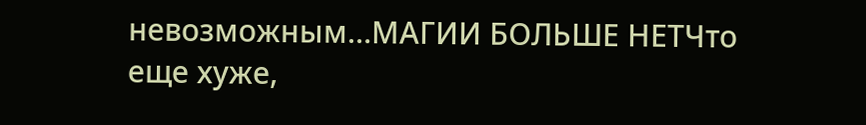невозможным…МАГИИ БОЛЬШЕ НЕТЧто еще хуже,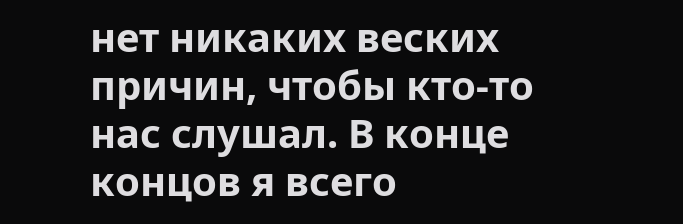нет никаких веских причин, чтобы кто-то нас слушал. В конце концов я всего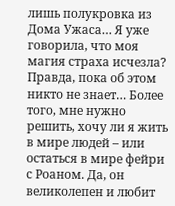лишь полукровка из Дома Ужаса… Я уже говорила, что моя магия страха исчезла? Правда, пока об этом никто не знает… Более того, мне нужно решить, хочу ли я жить в мире людей – или остаться в мире фейри с Роаном. Да, он великолепен и любит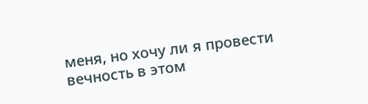меня, но хочу ли я провести вечность в этом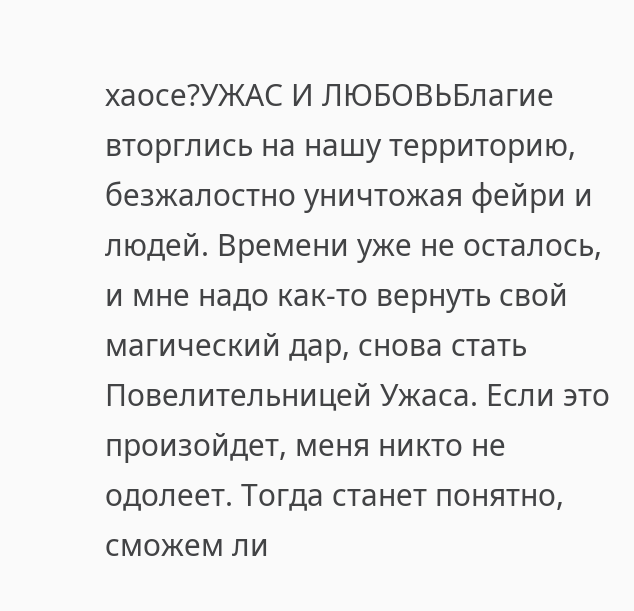хаосе?УЖАС И ЛЮБОВЬБлагие вторглись на нашу территорию, безжалостно уничтожая фейри и людей. Времени уже не осталось, и мне надо как-то вернуть свой магический дар, снова стать Повелительницей Ужаса. Если это произойдет, меня никто не одолеет. Тогда станет понятно, сможем ли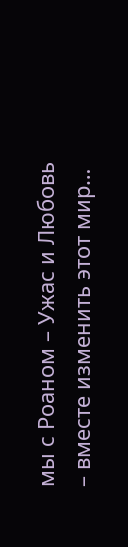мы с Роаном – Ужас и Любовь – вместе изменить этот мир…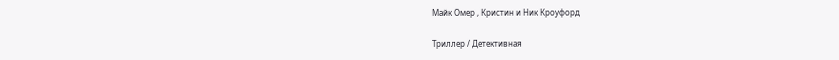Майк Омер , Кристин и Ник Кроуфорд

Триллер / Детективная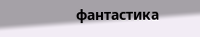фантастика